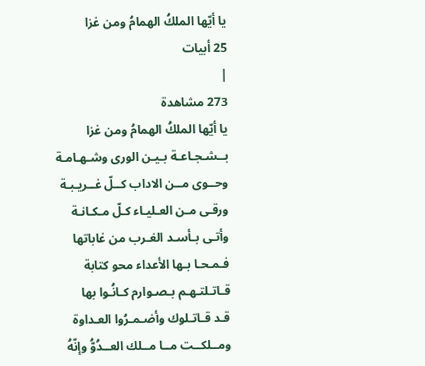يا أيّها الملكُ الهمامُ ومن غزا
25 أبيات
|
273 مشاهدة
يا أيّها الملكُ الهمامُ ومن غزا
بــشـجـاعـة بـيـن الورى وشـهـامـة
وحــوى مــن الاداب كــلّ غــريـبـة
ورقـى مـن العـليـاء كـلّ مـكـانـة
وأتـى بـأسـد الغـرب من غاباتها
فـمـحـا بـها الأعداء محو كتابة
قـاتـلتـهـم بـصـوارم كـانُـوا بها
قـد قـاتـلوك وأضـمـرُوا العـداوة
ومــلكــت مــا مــلك العــدُوُّ وإنّهُ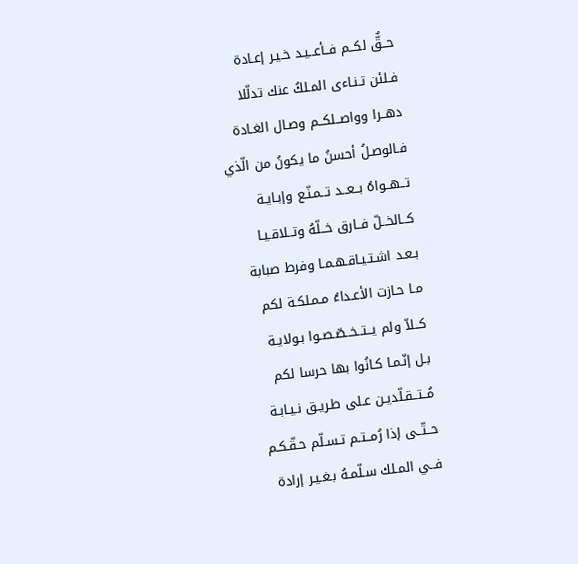حــقٌّ لكــم فــأعــيـد خـيـر إعـادة
فـلئن تـنـاءى المـلكُ عنك تدلّلا
دهــرا وواصــلكــم وصـال الغـادة
فـالوصـلُ أحسنُ ما يكونُ من الّذي
تــهــواهُ بــعــد تــمـنّـع وإبـايـة
كــالخــلّ فــارق خــلّهُ وتــلاقـيـا
بـعـد اشـتـيـاقـهـمـا وفرط صبابة
مـا حـازت الأعـداءُ مـمـلكـة لكم
كــلاّ ولم يــتــخــصّـصـوا بـولايـة
بـل إنّـمـا كـانُوا بها حرسا لكم
مُــتــقـلّديـن عـلى طـريـق نـيـابـة
حــتّــى إذا رُمــتـم تـسـلّم حـقّـكـم
فــي المـلك سـلّمـهُ بـغـيـر إرادة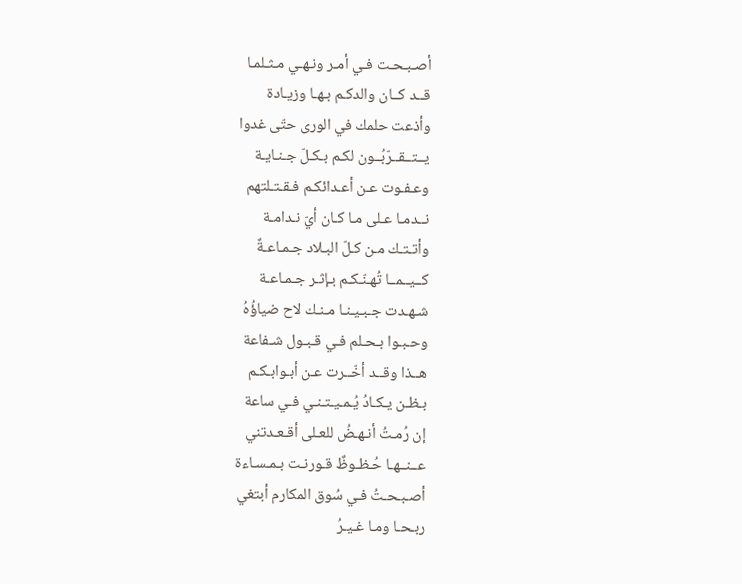أصـبـحـت فـي أمـر ونـهـي مـثـلمـا
قــد كــان والدكـم بـهـا وزيـادة
وأذعت حلمك في الورى حتّى غدوا
يــتــقــرّبُــون لكـم بـكـلّ جـنـايـة
وعـفـوت عـن أعـدائكـم فـقـتـلتهم
نــدمـا عـلى مـا كـان أيّ نـدامـة
وأتـتـك مـن كـلّ البـلاد جـمـاعـةٌ
كــيــمــا تُهـنّـكـم بـإثـر جـمـاعـة
شـهـدت جـبـيـنـا مـنـك لاح ضياؤُهُ
وحـبـوا بـحـلم فـي قـبـول شـفاعة
هــذا وقــد أخّــرت عـن أبـوابـكـم
بـظـن يـكـادُ يُـمـيـتـنـي فـي ساعة
إن رُمـتُ أنـهـضُ للعـلى أقـعـدتني
عــنــهـا حُـظـوظٌ قـورنـت بـمـسـاءة
أصـبـحـتُ فـي سُوق المكارم أبتغي
ربـحـا ومـا غـيـرُ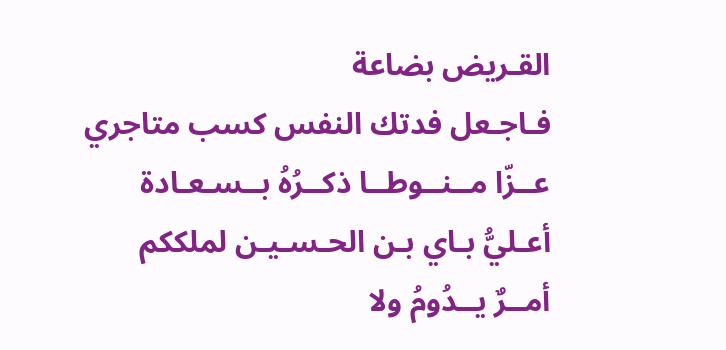القـريض بضاعة
فـاجـعل فدتك النفس كسب متاجري
عــزّا مــنــوطــا ذكــرُهُ بــسـعـادة
أعـليُّ بـاي بـن الحـسـيـن لملككم
أمــرٌ يــدُومُ ولا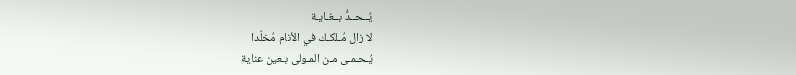يُــحــدُّ بــغـايـة
لا زال مُـلكـك في الأنام مُخلّدا
يُـحـمـى مـن المـولى بـعين عناية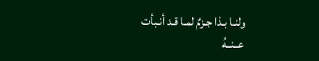ولنـا بـذا جـزمٌ لمـا قـد أنـبأت
عــنــهُ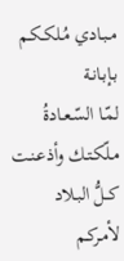مـبـادي مُـلكـكـم بـإبـانـة
لمّـا السّـعـادةُ مـلّكـتـك وأذعـنـت
كــلُّ البـلاد لأمـركـم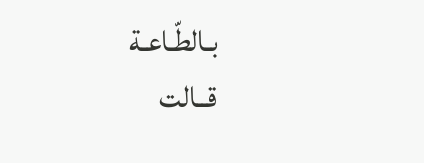بـالطّـاعـة
قــالت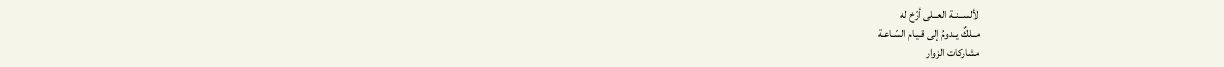لألســنــة العــلى أرّخ له
مــلكٌ يــدومُ إلى قـيـام السّـاعـة
مشاركات الزوار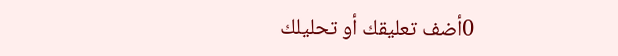0أضف تعليقك أو تحليلك